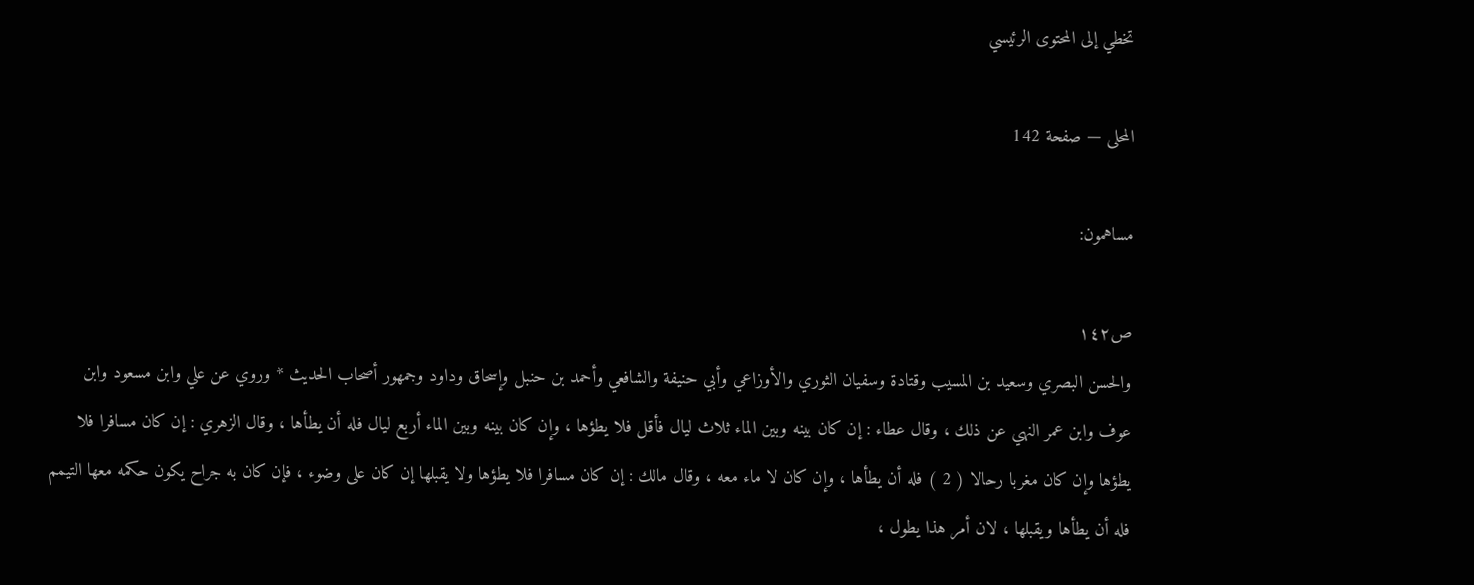تخطي إلى المحتوى الرئيسي

المحلى — صفحة 142

مساهمون:

ص١٤٢
والحسن البصري وسعيد بن المسيب وقتادة وسفيان الثوري والأوزاعي وأبي حنيفة والشافعي وأحمد بن حنبل وإسحاق وداود وجمهور أصحاب الحديث * وروي عن علي وابن مسعود وابن عوف وابن عمر النهي عن ذلك ، وقال عطاء : إن كان بينه وبين الماء ثلاث ليال فأقل فلا يطؤها ، وإن كان بينه وبين الماء أربع ليال فله أن يطأها ، وقال الزهري : إن كان مسافرا فلا يطؤها وإن كان مغربا رحالا ( 2 ) فله أن يطأها ، وإن كان لا ماء معه ، وقال مالك : إن كان مسافرا فلا يطؤها ولا يقبلها إن كان على وضوء ، فإن كان به جراح يكون حكمه معها التيمم فله أن يطأها ويقبلها ، لان أمر هذا يطول ،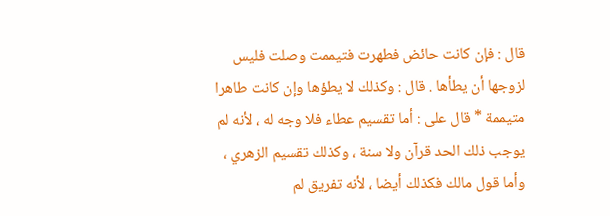قال : فإن كانت حائض فطهرت فتيممت وصلت فليس لزوجها أن يطأها . قال : وكذلك لا يطؤها وإن كانت طاهرا متيممة * قال على : أما تقسيم عطاء فلا وجه له ، لأنه لم يوجب ذلك الحد قرآن ولا سنة ، وكذلك تقسيم الزهري ، وأما قول مالك فكذلك أيضا ، لأنه تفريق لم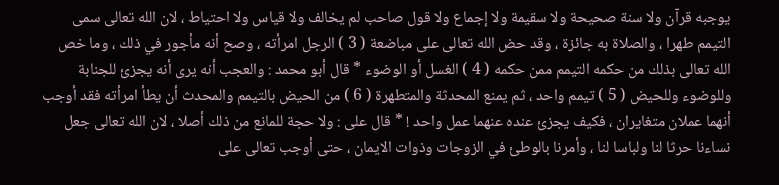يوجبه قرآن ولا سنة صحيحة ولا سقيمة ولا إجماع ولا قول صاحب لم يخالف ولا قياس ولا احتياط ، لان الله تعالى سمى التيمم طهرا ، والصلاة به جائزة ، وقد حض الله تعالى على مباضعة ( 3 ) الرجل امرأته ، وصح أنه مأجور في ذلك ، وما خص الله تعالى بذلك من حكمه التيمم ممن حكمه ( 4 ) الغسل أو الوضوء * قال أبو محمد : والعجب أنه يرى أنه يجزئ للجنابة وللوضوء وللحيض ( 5 ) تيمم واحد ، ثم يمنع المحدثة والمتطهرة ( 6 ) من الحيض بالتيمم والمحدث أن يطأ امرأته فقد أوجب أنهما عملان متغايران ، فكيف يجزئ عنده عنهما عمل واحد ! * قال على : ولا حجة للمانع من ذلك أصلا ، لان الله تعالى جعل نساءنا حرثا لنا ولباسا لنا ، وأمرنا بالوطئ في الزوجات وذوات الايمان ، حتى أوجب تعالى على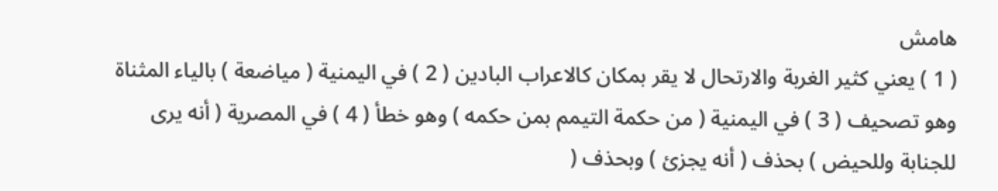هامش
( 1 ) يعني كثير الغربة والارتحال لا يقر بمكان كالاعراب البادين ( 2 ) في اليمنية ( مياضعة ) بالياء المثناة وهو تصحيف ( 3 ) في اليمنية ( من حكمة التيمم بمن حكمه ) وهو خطأ ( 4 ) في المصرية ( أنه يرى للجنابة وللحيض ) بحذف ( أنه يجزئ ) وبحذف (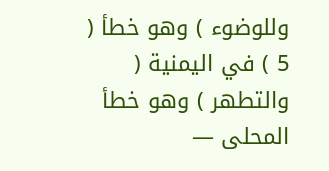وللوضوء ) وهو خطأ ( 5 ) في اليمنية ( والتطهر ) وهو خطأ
المحلى —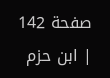صفحة 142 | ابن حزم